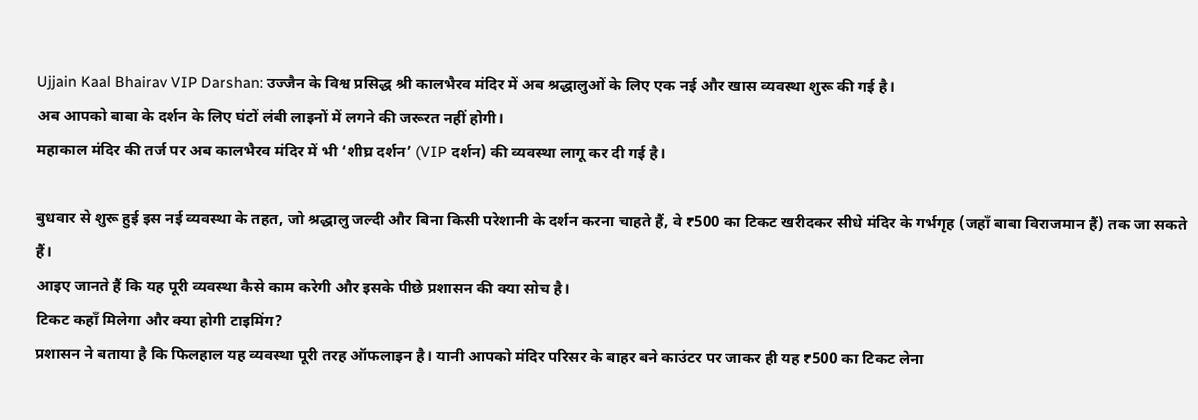Ujjain Kaal Bhairav VIP Darshan: उज्जैन के विश्व प्रसिद्ध श्री कालभैरव मंदिर में अब श्रद्धालुओं के लिए एक नई और खास व्यवस्था शुरू की गई है।
अब आपको बाबा के दर्शन के लिए घंटों लंबी लाइनों में लगने की जरूरत नहीं होगी।
महाकाल मंदिर की तर्ज पर अब कालभैरव मंदिर में भी ‘शीघ्र दर्शन’ (VIP दर्शन) की व्यवस्था लागू कर दी गई है।

बुधवार से शुरू हुई इस नई व्यवस्था के तहत, जो श्रद्धालु जल्दी और बिना किसी परेशानी के दर्शन करना चाहते हैं, वे ₹500 का टिकट खरीदकर सीधे मंदिर के गर्भगृह (जहाँ बाबा विराजमान हैं) तक जा सकते हैं।
आइए जानते हैं कि यह पूरी व्यवस्था कैसे काम करेगी और इसके पीछे प्रशासन की क्या सोच है।
टिकट कहाँ मिलेगा और क्या होगी टाइमिंग?
प्रशासन ने बताया है कि फिलहाल यह व्यवस्था पूरी तरह ऑफलाइन है। यानी आपको मंदिर परिसर के बाहर बने काउंटर पर जाकर ही यह ₹500 का टिकट लेना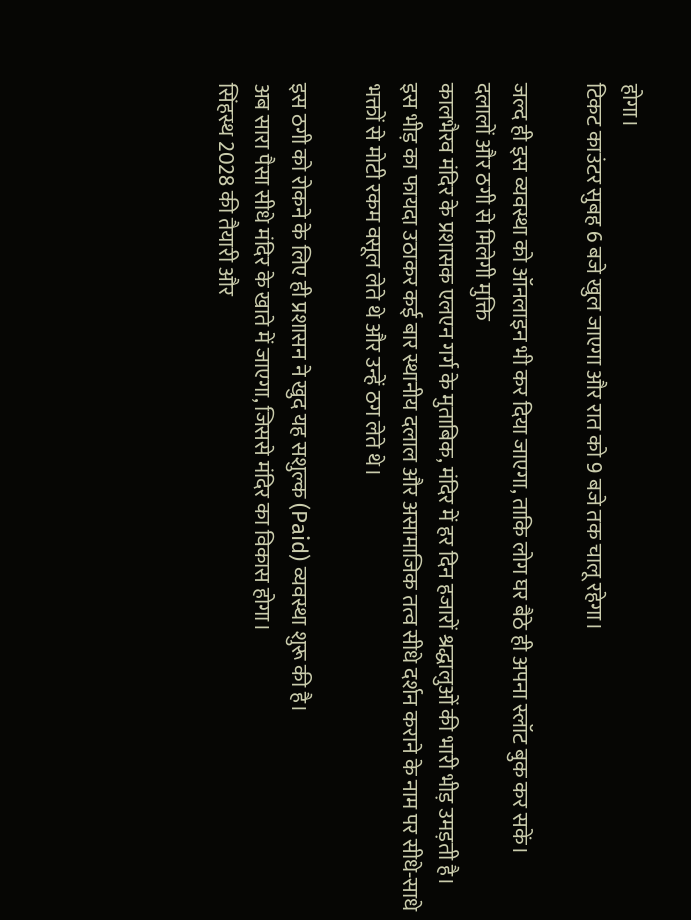होगा।
टिकट काउंटर सुबह 6 बजे खुल जाएगा और रात को 9 बजे तक चालू रहेगा।

जल्द ही इस व्यवस्था को ऑनलाइन भी कर दिया जाएगा, ताकि लोग घर बैठे ही अपना स्लॉट बुक कर सकें।
दलालों और ठगी से मिलेगी मुक्ति
कालभैरव मंदिर के प्रशासक एलएन गर्ग के मुताबिक, मंदिर में हर दिन हजारों श्रद्धालुओं की भारी भीड़ उमड़ती है।
इस भीड़ का फायदा उठाकर कई बार स्थानीय दलाल और असामाजिक तत्व सीधे दर्शन कराने के नाम पर सीधे-साधे भक्तों से मोटी रकम वसूल लेते थे और उन्हें ठग लेते थे।

इस ठगी को रोकने के लिए ही प्रशासन ने खुद यह सशुल्क (Paid) व्यवस्था शुरू की है।
अब सारा पैसा सीधे मंदिर के खाते में जाएगा, जिससे मंदिर का विकास होगा।
सिंहस्थ 2028 की तैयारी और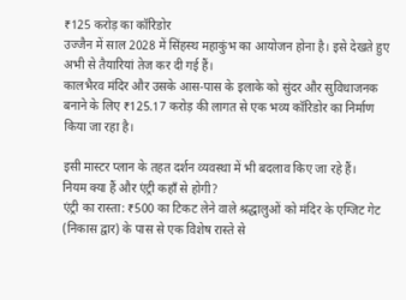₹125 करोड़ का कॉरिडोर
उज्जैन में साल 2028 में सिंहस्थ महाकुंभ का आयोजन होना है। इसे देखते हुए अभी से तैयारियां तेज कर दी गई हैं।
कालभैरव मंदिर और उसके आस-पास के इलाके को सुंदर और सुविधाजनक बनाने के लिए ₹125.17 करोड़ की लागत से एक भव्य कॉरिडोर का निर्माण किया जा रहा है।

इसी मास्टर प्लान के तहत दर्शन व्यवस्था में भी बदलाव किए जा रहे हैं।
नियम क्या हैं और एंट्री कहाँ से होगी?
एंट्री का रास्ता: ₹500 का टिकट लेने वाले श्रद्धालुओं को मंदिर के एग्जिट गेट (निकास द्वार) के पास से एक विशेष रास्ते से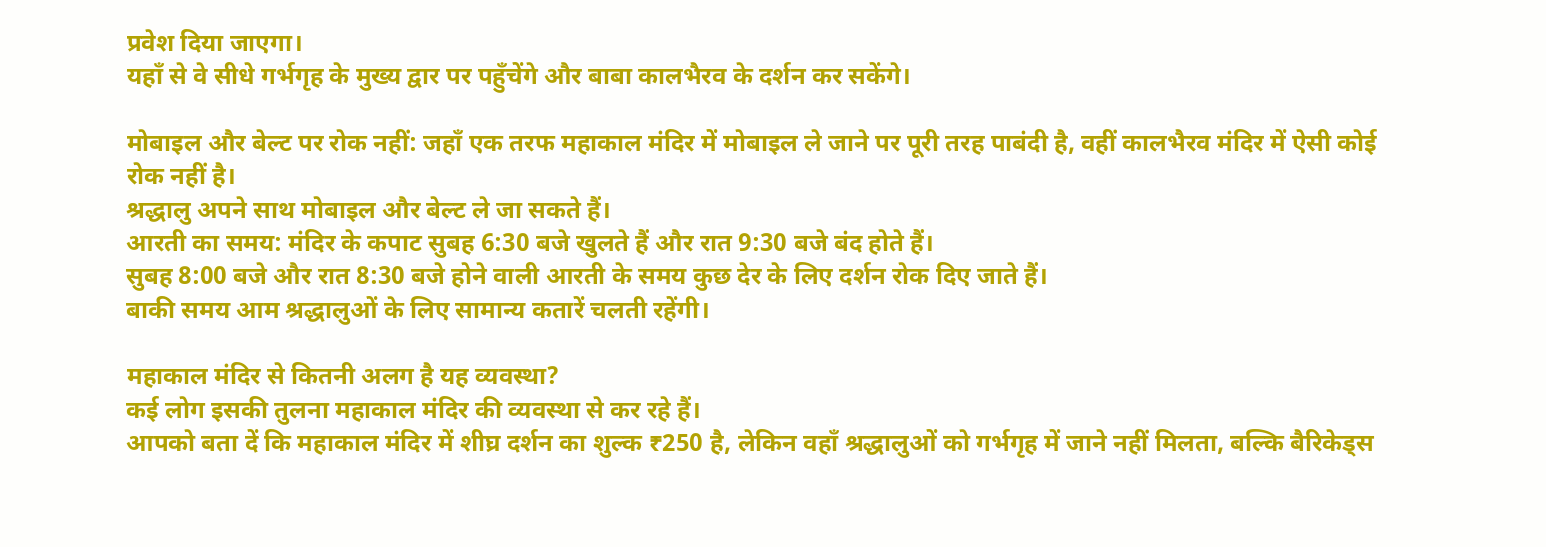प्रवेश दिया जाएगा।
यहाँ से वे सीधे गर्भगृह के मुख्य द्वार पर पहुँचेंगे और बाबा कालभैरव के दर्शन कर सकेंगे।

मोबाइल और बेल्ट पर रोक नहीं: जहाँ एक तरफ महाकाल मंदिर में मोबाइल ले जाने पर पूरी तरह पाबंदी है, वहीं कालभैरव मंदिर में ऐसी कोई रोक नहीं है।
श्रद्धालु अपने साथ मोबाइल और बेल्ट ले जा सकते हैं।
आरती का समय: मंदिर के कपाट सुबह 6:30 बजे खुलते हैं और रात 9:30 बजे बंद होते हैं।
सुबह 8:00 बजे और रात 8:30 बजे होने वाली आरती के समय कुछ देर के लिए दर्शन रोक दिए जाते हैं।
बाकी समय आम श्रद्धालुओं के लिए सामान्य कतारें चलती रहेंगी।

महाकाल मंदिर से कितनी अलग है यह व्यवस्था?
कई लोग इसकी तुलना महाकाल मंदिर की व्यवस्था से कर रहे हैं।
आपको बता दें कि महाकाल मंदिर में शीघ्र दर्शन का शुल्क ₹250 है, लेकिन वहाँ श्रद्धालुओं को गर्भगृह में जाने नहीं मिलता, बल्कि बैरिकेड्स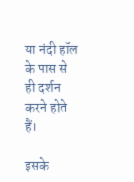या नंदी हॉल के पास से ही दर्शन करने होते हैं।

इसके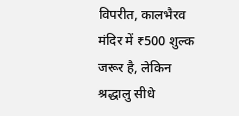विपरीत, कालभैरव मंदिर में ₹500 शुल्क जरूर है, लेकिन श्रद्धालु सीधे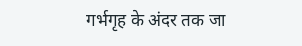गर्भगृह के अंदर तक जा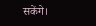सकेंगे।